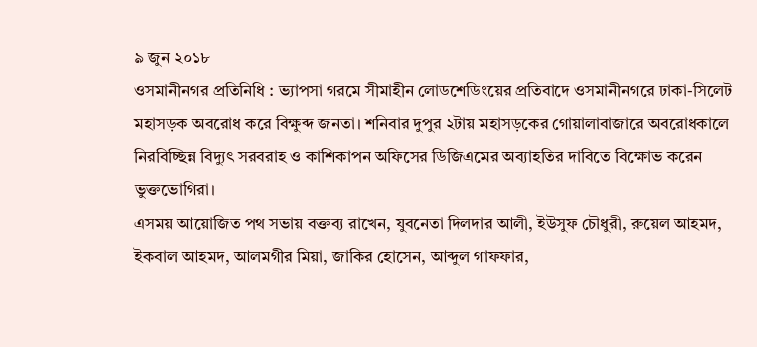৯ জুন ২০১৮
ওসমানীনগর প্রতিনিধি : ভ্যাপসা গরমে সীমাহীন লোডশেডিংয়ের প্রতিবাদে ওসমানীনগরে ঢাকা-সিলেট মহাসড়ক অবরোধ করে বিক্ষুব্দ জনতা। শনিবার দুপুর ২টায় মহাসড়কের গোয়ালাবাজারে অবরোধকালে নিরবিচ্ছিন্ন বিদ্যুৎ সরবরাহ ও কাশিকাপন অফিসের ডিজিএমের অব্যাহতির দাবিতে বিক্ষোভ করেন ভুক্তভোগিরা।
এসময় আয়োজিত পথ সভায় বক্তব্য রাখেন, যুবনেতা দিলদার আলী, ইউসুফ চৌধুরী, রুয়েল আহমদ, ইকবাল আহমদ, আলমগীর মিয়া, জাকির হোসেন, আব্দুল গাফফার,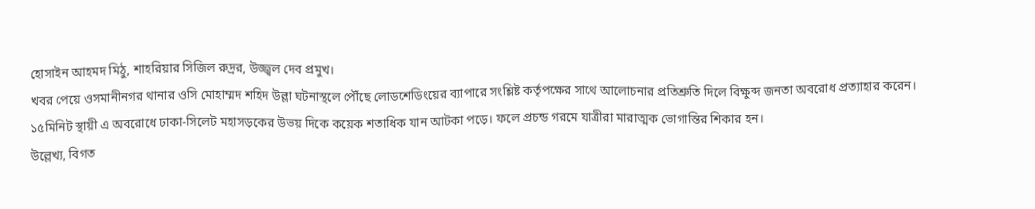হোসাইন আহমদ মিঠু, শাহরিয়ার সিজিল রুদ্রর, উজ্জ্বল দেব প্রমুখ।
খবর পেয়ে ওসমানীনগর থানার ওসি মোহাম্মদ শহিদ উল্লা ঘটনাস্থলে পৌঁছে লোডশেডিংয়ের ব্যাপারে সংশ্লিষ্ট কর্তৃপক্ষের সাথে আলোচনার প্রতিশ্রুতি দিলে বিক্ষুব্দ জনতা অবরোধ প্রত্যাহার করেন।
১৫মিনিট স্থায়ী এ অবরোধে ঢাকা-সিলেট মহাসড়কের উভয় দিকে কয়েক শতাধিক যান আটকা পড়ে। ফলে প্রচন্ড গরমে যাত্রীরা মারাত্মক ভোগান্তির শিকার হন।
উল্লেখ্য, বিগত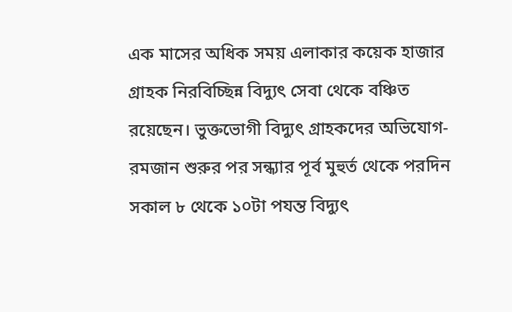এক মাসের অধিক সময় এলাকার কয়েক হাজার গ্রাহক নিরবিচ্ছিন্ন বিদ্যুৎ সেবা থেকে বঞ্চিত রয়েছেন। ভুক্তভোগী বিদ্যুৎ গ্রাহকদের অভিযোগ- রমজান শুরুর পর সন্ধ্যার পূর্ব মুহুর্ত থেকে পরদিন সকাল ৮ থেকে ১০টা পযন্ত বিদ্যুৎ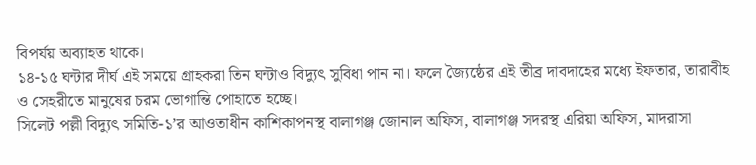বিপর্যয় অব্যাহত থাকে।
১৪-১৫ ঘন্টার দীর্ঘ এই সময়ে গ্রাহকরা তিন ঘন্টাও বিদ্যুৎ সুবিধা পান না। ফলে জ্যৈষ্ঠের এই তীব্র দাবদাহের মধ্যে ইফতার, তারাবীহ ও সেহরীতে মানুষের চরম ভোগান্তি পোহাতে হচ্ছে।
সিলেট পল্লী বিদ্যুৎ সমিতি-১’র আওতাধীন কাশিকাপনস্থ বালাগঞ্জ জোনাল অফিস, বালাগঞ্জ সদরস্থ এরিয়া অফিস, মাদরাসা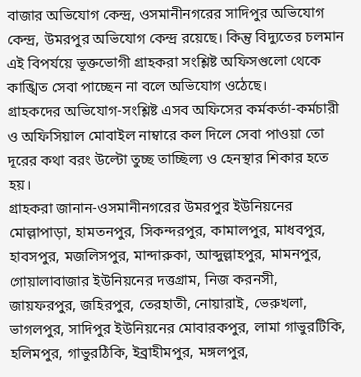বাজার অভিযোগ কেন্দ্র, ওসমানীনগরের সাদিপুর অভিযোগ কেন্দ্র, উমরপুর অভিযোগ কেন্দ্র রয়েছে। কিন্তু বিদ্যুতের চলমান এই বিপর্যয়ে ভূক্তভোগী গ্রাহকরা সংশ্লিষ্ট অফিসগুলো থেকে কাঙ্খিত সেবা পাচ্ছেন না বলে অভিযোগ ওঠেছে।
গ্রাহকদের অভিযোগ-সংশ্লিষ্ট এসব অফিসের কর্মকর্তা-কর্মচারী ও অফিসিয়াল মোবাইল নাম্বারে কল দিলে সেবা পাওয়া তো দূরের কথা বরং উল্টো তুচ্ছ তাচ্ছিল্য ও হেনস্থার শিকার হতে হয়।
গ্রাহকরা জানান-ওসমানীনগরের উমরপুর ইউনিয়নের মোল্লাপাড়া, হামতনপুর, সিকন্দরপুর, কামালপুর, মাধবপুর, হাবসপুর, মজলিসপুর, মান্দারুকা, আব্দুল্লাহপুর, মামনপুর, গোয়ালাবাজার ইউনিয়নের দত্তগ্রাম, নিজ করনসী, জায়ফরপুর, জহিরপুর, তেরহাতী, নোয়ারাই, ভেরুখলা, ভাগলপুর, সাদিপুর ইউনিয়নের মোবারকপুর, লামা গাভুরটিকি, হলিমপুর, গাভুরঠিকি, ইব্রাহীমপুর, মঙ্গলপুর,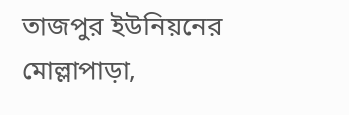তাজপুর ইউনিয়নের মোল্লাপাড়া,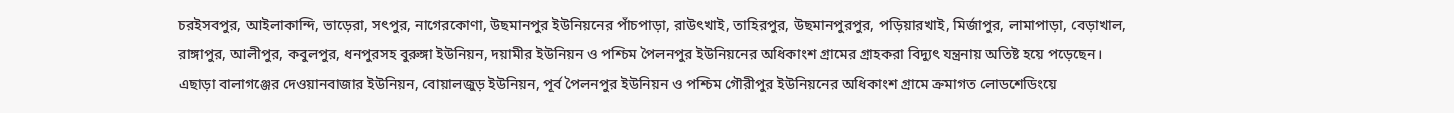চরইসবপুর, আইলাকান্দি, ভাড়েরা, সৎপুর, নাগেরকোণা, উছমানপুর ইউনিয়নের পাঁচপাড়া, রাউৎখাই, তাহিরপুর, উছমানপুরপুর, পড়িয়ারখাই, মির্জাপুর, লামাপাড়া, বেড়াখাল, রাঙ্গাপুর, আলীপুর, কবুলপুর, ধনপুরসহ বুরুঙ্গা ইউনিয়ন, দয়ামীর ইউনিয়ন ও পশ্চিম পৈলনপুর ইউনিয়নের অধিকাংশ গ্রামের গ্রাহকরা বিদ্যুৎ যন্ত্রনায় অতিষ্ট হয়ে পড়েছেন।
এছাড়া বালাগঞ্জের দেওয়ানবাজার ইউনিয়ন, বোয়ালজুড় ইউনিয়ন, পূর্ব পৈলনপুর ইউনিয়ন ও পশ্চিম গৌরীপুর ইউনিয়নের অধিকাংশ গ্রামে ক্রমাগত লোডশেডিংয়ে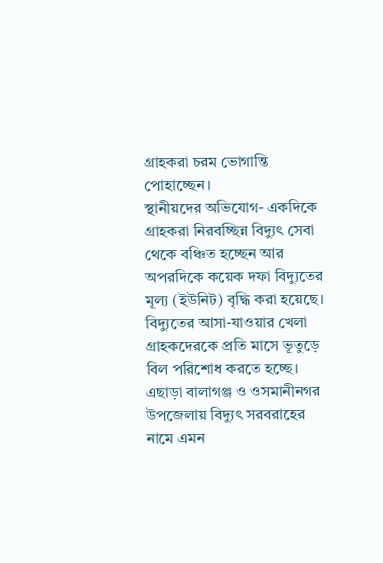গ্রাহকরা চরম ভোগান্তি পোহাচ্ছেন।
স্থানীয়দের অভিযোগ- একদিকে গ্রাহকরা নিরবচ্ছিন্ন বিদ্যুৎ সেবা থেকে বঞ্চিত হচ্ছেন আর অপরদিকে কয়েক দফা বিদ্যুতের মূল্য (ইউনিট) বৃদ্ধি করা হয়েছে।
বিদ্যুতের আসা-যাওয়ার খেলা গ্রাহকদেরকে প্রতি মাসে ভূতুড়ে বিল পরিশোধ করতে হচ্ছে। এছাড়া বালাগঞ্জ ও ওসমানীনগর উপজেলায় বিদ্যুৎ সরবরাহের নামে এমন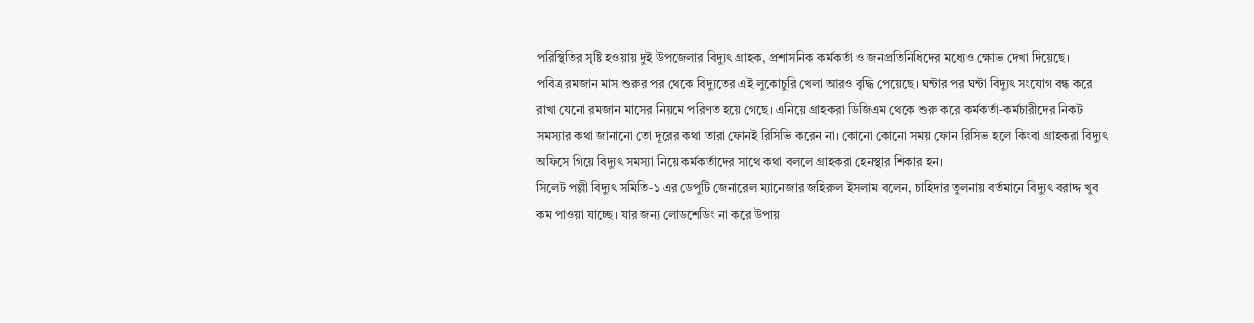পরিস্থিতির সৃষ্টি হওয়ায় দুই উপজেলার বিদ্যুৎ গ্রাহক, প্রশাসনিক কর্মকর্তা ও জনপ্রতিনিধিদের মধ্যেও ক্ষোভ দেখা দিয়েছে।
পবিত্র রমজান মাস শুরুর পর থেকে বিদ্যুতের এই লুকোচুরি খেলা আরও বৃদ্ধি পেয়েছে। ঘন্টার পর ঘন্টা বিদ্যুৎ সংযোগ বন্ধ করে রাখা যেনো রমজান মাসের নিয়মে পরিণত হয়ে গেছে। এনিয়ে গ্রাহকরা ডিজিএম থেকে শুরু করে কর্মকর্তা-কর্মচারীদের নিকট সমস্যার কথা জানানো তো দূরের কথা তারা ফোনই রিসিভি করেন না। কোনো কোনো সময় ফোন রিসিভ হলে কিংবা গ্রাহকরা বিদ্যুৎ অফিসে গিয়ে বিদ্যুৎ সমস্যা নিয়ে কর্মকর্তাদের সাথে কথা বললে গ্রাহকরা হেনস্থার শিকার হন।
সিলেট পল্লী বিদ্যুৎ সমিতি-১ এর ডেপুটি জেনারেল ম্যানেজার জহিরুল ইসলাম বলেন, চাহিদার তুলনায় বর্তমানে বিদ্যুৎ বরাদ্দ খুব কম পাওয়া যাচ্ছে। যার জন্য লোডশেডিং না করে উপায়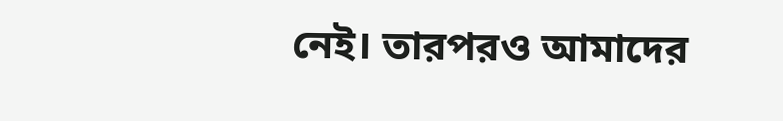নেই। তারপরও আমাদের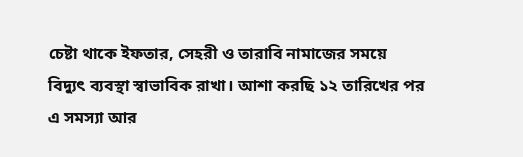চেষ্টা থাকে ইফতার, সেহরী ও তারাবি নামাজের সময়ে বিদ্যুৎ ব্যবস্থা স্বাভাবিক রাখা। আশা করছি ১২ তারিখের পর এ সমস্যা আর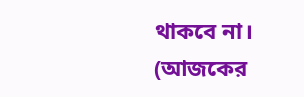থাকবে না।
(আজকের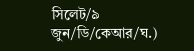সিলেট/৯ জুন/ডি/কেআর/ঘ.)